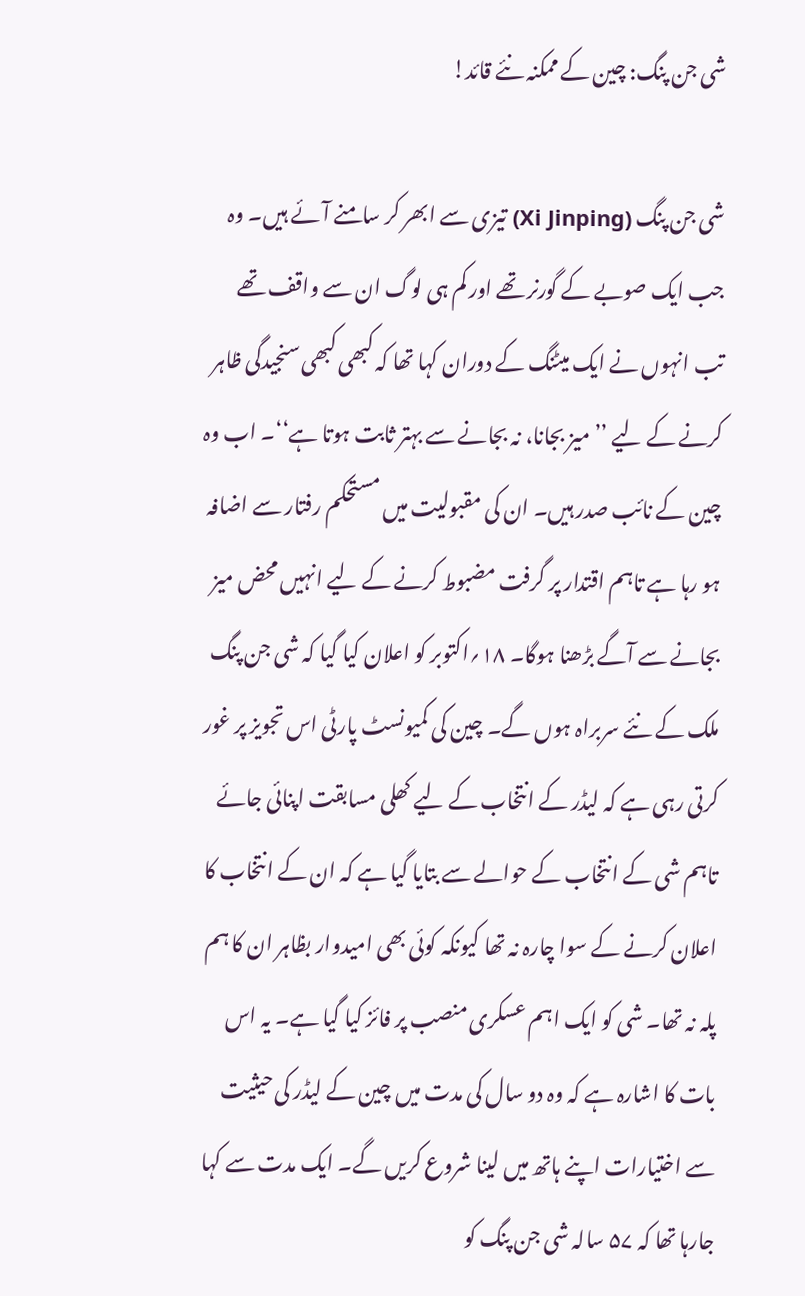شی جن پنگ: چین کے ممکنہ نئے قائد!

شی جن پنگ (Xi Jinping) تیزی سے ابھر کر سامنے آئے ہیں۔ وہ جب ایک صوبے کے گورنر تھے اور کم ہی لوگ ان سے واقف تھے تب انہوں نے ایک میٹنگ کے دوران کہا تھا کہ کبھی کبھی سنجیدگی ظاہر کرنے کے لیے ’’میز بجانا، نہ بجانے سے بہتر ثابت ہوتا ہے‘‘۔ اب وہ چین کے نائب صدر ہیں۔ ان کی مقبولیت میں مستحکم رفتار سے اضافہ ہو رہا ہے تاہم اقتدار پر گرفت مضبوط کرنے کے لیے انہیں محض میز بجانے سے آگے بڑھنا ہوگا۔ ۱۸؍اکتوبر کو اعلان کیا گیا کہ شی جن پنگ ملک کے نئے سربراہ ہوں گے۔ چین کی کمیونسٹ پارٹی اس تجویز پر غور کرتی رہی ہے کہ لیڈر کے انتخاب کے لیے کھلی مسابقت اپنائی جائے تاہم شی کے انتخاب کے حوالے سے بتایا گیا ہے کہ ان کے انتخاب کا اعلان کرنے کے سوا چارہ نہ تھا کیونکہ کوئی بھی امیدوار بظاہر ان کا ہم پلہ نہ تھا۔ شی کو ایک اہم عسکری منصب پر فائز کیا گیا ہے۔ یہ اس بات کا اشارہ ہے کہ وہ دو سال کی مدت میں چین کے لیڈر کی حیثیت سے اختیارات اپنے ہاتھ میں لینا شروع کریں گے۔ ایک مدت سے کہا جارہا تھا کہ ۵۷ سالہ شی جن پنگ کو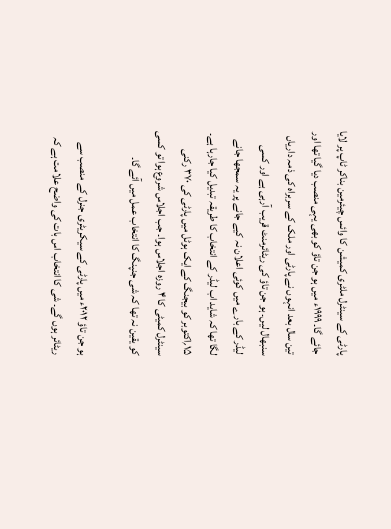پارٹی کے سینٹرل ملٹری کمیشن کا وائس چیئرمین بناکر ٹاپ پر لایا جائے گا۔ ۱۹۹۹ء میں ہو جن تاؤ کو بھی یہی منصب دیا گیا تھا اور تین سال بعد انہوں نے پارٹی اور ملک کے سربراہ کی ذمہ داریاں سنبھال لیں۔ ہو جن تاؤ کی ریٹائرمنٹ قریب آرہی ہے اور کسی لیڈر کے بارے میں کوئی اعلان نہ کیے جانے پر یہ سمجھا جانے لگا تھا کہ شاید اب لیڈر کے انتخاب کا طریقہ تبدیل کیا جارہا ہے۔ ۱۵؍اکتوبر کو بیجنگ کے ایک ہوٹل میں پارٹی کی ۳۷۰ رکنی سینٹرل کمیٹی کا ۴ روزہ اجلاس ہوا۔ جب اجلاس شروع ہوا تو کسی کو یقین نہ تھا کہ شی جنپنگ کا انتخاب عمل میں آئے گا۔

ہو جن تاؤ ۲۰۱۲ء میں پارٹی کے سیکریٹری جنرل کے منصب سے ریٹائر ہوں گے۔ شی کا انتخاب اس بات کی واضح علامت ہے کہ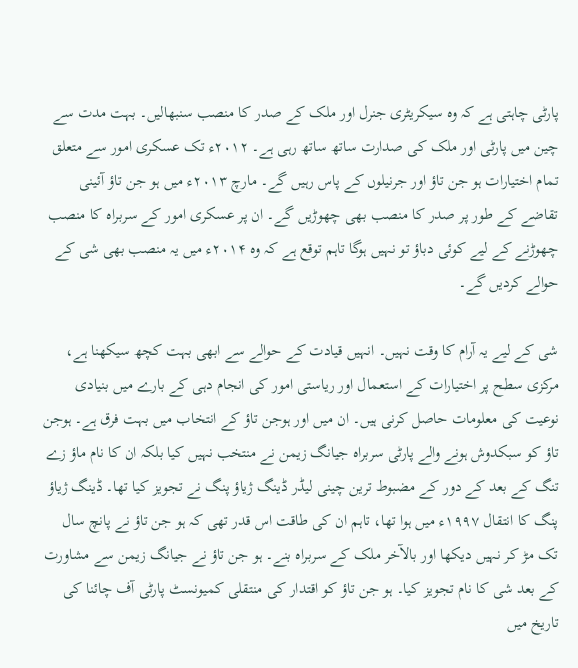پارٹی چاہتی ہے کہ وہ سیکریٹری جنرل اور ملک کے صدر کا منصب سنبھالیں۔ بہت مدت سے چین میں پارٹی اور ملک کی صدارت ساتھ ساتھ رہی ہے۔ ۲۰۱۲ء تک عسکری امور سے متعلق تمام اختیارات ہو جن تاؤ اور جرنیلوں کے پاس رہیں گے۔ مارچ ۲۰۱۳ء میں ہو جن تاؤ آئینی تقاضے کے طور پر صدر کا منصب بھی چھوڑیں گے۔ ان پر عسکری امور کے سربراہ کا منصب چھوڑنے کے لیے کوئی دباؤ تو نہیں ہوگا تاہم توقع ہے کہ وہ ۲۰۱۴ء میں یہ منصب بھی شی کے حوالے کردیں گے۔

شی کے لیے یہ آرام کا وقت نہیں۔ انہیں قیادت کے حوالے سے ابھی بہت کچھ سیکھنا ہے، مرکزی سطح پر اختیارات کے استعمال اور ریاستی امور کی انجام دہی کے بارے میں بنیادی نوعیت کی معلومات حاصل کرنی ہیں۔ ان میں اور ہوجن تاؤ کے انتخاب میں بہت فرق ہے۔ ہوجن تاؤ کو سبکدوش ہونے والے پارٹی سربراہ جیانگ زیمن نے منتخب نہیں کیا بلکہ ان کا نام ماؤ زے تنگ کے بعد کے دور کے مضبوط ترین چینی لیڈر ڈینگ ژیاؤ پنگ نے تجویز کیا تھا۔ ڈینگ ژیاؤ پنگ کا انتقال ۱۹۹۷ء میں ہوا تھا، تاہم ان کی طاقت اس قدر تھی کہ ہو جن تاؤ نے پانچ سال تک مڑ کر نہیں دیکھا اور بالآخر ملک کے سربراہ بنے۔ ہو جن تاؤ نے جیانگ زیمن سے مشاورت کے بعد شی کا نام تجویز کیا۔ ہو جن تاؤ کو اقتدار کی منتقلی کمیونسٹ پارٹی آف چائنا کی تاریخ میں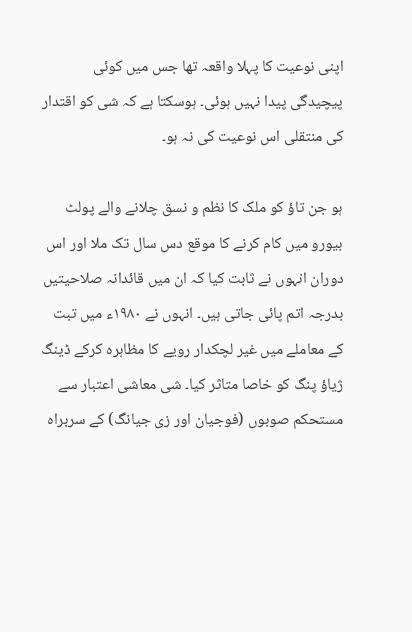اپنی نوعیت کا پہلا واقعہ تھا جس میں کوئی پیچیدگی پیدا نہیں ہوئی۔ ہوسکتا ہے کہ شی کو اقتدار کی منتقلی اس نوعیت کی نہ ہو۔

ہو جن تاؤ کو ملک کا نظم و نسق چلانے والے پولٹ بیورو میں کام کرنے کا موقع دس سال تک ملا اور اس دوران انہوں نے ثابت کیا کہ ان میں قائدانہ صلاحیتیں بدرجہ اتم پائی جاتی ہیں۔ انہوں نے ۱۹۸۰ء میں تبت کے معاملے میں غیر لچکدار رویے کا مظاہرہ کرکے ڈینگ ژیاؤ پنگ کو خاصا متاثر کیا۔ شی معاشی اعتبار سے مستحکم صوبوں (فوجیان اور زی جیانگ) کے سربراہ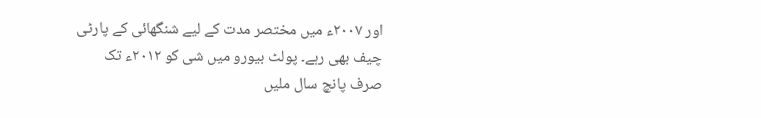اور ۲۰۰۷ء میں مختصر مدت کے لیے شنگھائی کے پارٹی چیف بھی رہے۔ پولٹ بیورو میں شی کو ۲۰۱۲ء تک صرف پانچ سال ملیں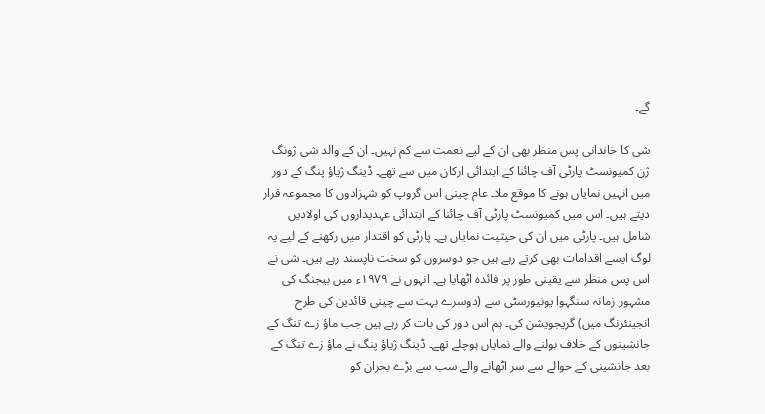گے۔

شی کا خاندانی پس منظر بھی ان کے لیے نعمت سے کم نہیں۔ ان کے والد شی ژونگ ژن کمیونسٹ پارٹی آف چائنا کے ابتدائی ارکان میں سے تھے۔ ڈینگ ژیاؤ پنگ کے دور میں انہیں نمایاں ہونے کا موقع ملا۔ عام چینی اس گروپ کو شہزادوں کا مجموعہ قرار دیتے ہیں۔ اس میں کمیونسٹ پارٹی آف چائنا کے ابتدائی عہدیداروں کی اولادیں شامل ہیں۔ پارٹی میں ان کی حیثیت نمایاں ہے۔ پارٹی کو اقتدار میں رکھنے کے لیے یہ لوگ ایسے اقدامات بھی کرتے رہے ہیں جو دوسروں کو سخت ناپسند رہے ہیں۔ شی نے اس پس منظر سے یقینی طور پر فائدہ اٹھایا ہے۔ انہوں نے ۱۹۷۹ء میں بیجنگ کی مشہور زمانہ سنگہوا یونیورسٹی سے (دوسرے بہت سے چینی قائدین کی طرح انجینئرنگ میں) گریجویشن کی۔ ہم اس دور کی بات کر رہے ہیں جب ماؤ زے تنگ کے جانشینوں کے خلاف بولنے والے نمایاں ہوچلے تھے۔ ڈینگ ژیاؤ پنگ نے ماؤ زے تنگ کے بعد جانشینی کے حوالے سے سر اٹھانے والے سب سے بڑے بحران کو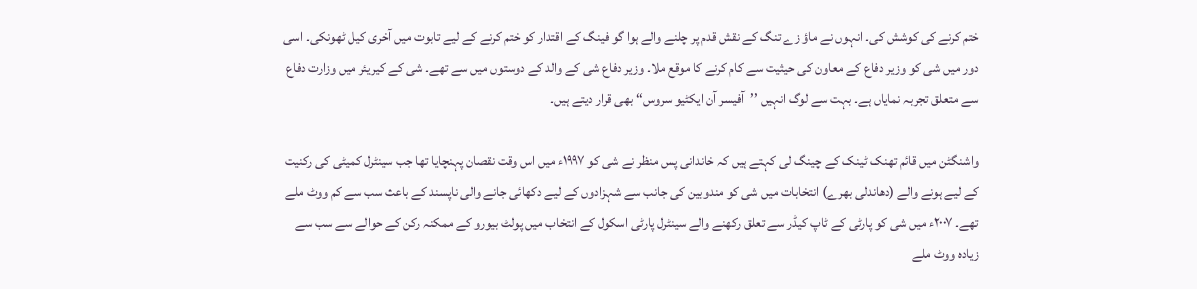ختم کرنے کی کوشش کی۔ انہوں نے ماؤ زے تنگ کے نقش قدم پر چلنے والے ہوا گو فینگ کے اقتدار کو ختم کرنے کے لیے تابوت میں آخری کیل ٹھونکی۔ اسی دور میں شی کو وزیر دفاع کے معاون کی حیثیت سے کام کرنے کا موقع ملا۔ وزیر دفاع شی کے والد کے دوستوں میں سے تھے۔ شی کے کیریئر میں وزارت دفاع سے متعلق تجربہ نمایاں ہے۔ بہت سے لوگ انہیں ’’آفیسر آن ایکٹیو سروس‘‘ بھی قرار دیتے ہیں۔

واشنگٹن میں قائم تھنک ٹینک کے چینگ لی کہتے ہیں کہ خاندانی پس منظر نے شی کو ۱۹۹۷ء میں اس وقت نقصان پہنچایا تھا جب سینٹرل کمیٹی کی رکنیت کے لیے ہونے والے (دھاندلی بھرے) انتخابات میں شی کو مندوبین کی جانب سے شہزادوں کے لیے دکھائی جانے والی ناپسند کے باعث سب سے کم ووٹ ملے تھے۔ ۲۰۰۷ء میں شی کو پارٹی کے ٹاپ کیڈر سے تعلق رکھنے والے سینٹرل پارٹی اسکول کے انتخاب میں پولٹ بیورو کے ممکنہ رکن کے حوالے سے سب سے زیادہ ووٹ ملے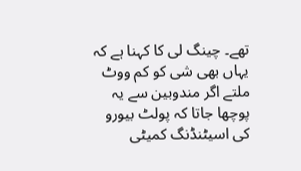تھے۔ چینگ لی کا کہنا ہے کہ یہاں بھی شی کو کم ووٹ ملتے اگر مندوبین سے یہ پوچھا جاتا کہ پولٹ بیورو کی اسیٹنڈنگ کمیٹی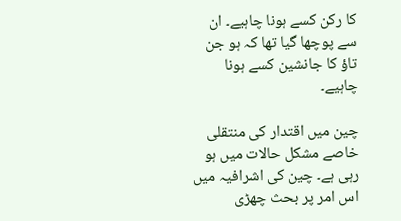کا رکن کسے ہونا چاہیے۔ ان سے پوچھا گیا تھا کہ ہو جن تاؤ کا جانشین کسے ہونا چاہیے۔

چین میں اقتدار کی منتقلی خاصے مشکل حالات میں ہو رہی ہے۔ چین کی اشرافیہ میں اس امر پر بحث چھڑی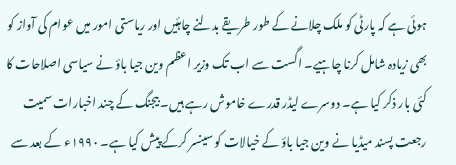ہوئی ہے کہ پارٹی کو ملک چلانے کے طور طریقے بدلنے چاہئیں اور ریاستی امور میں عوام کی آواز کو بھی زیادہ شامل کرنا چاہیے۔ اگست سے اب تک وزیر اعظم وین جیا باؤ نے سیاسی اصلاحات کا کئی بار ذکر کیا ہے۔ دوسرے لیڈر قدرے خاموش رہے ہیں۔ بیجنگ کے چند اخبارات سمیت رجعت پسند میڈیا نے وین جیا باؤ کے خیالات کو سینسر کرکے پیش کیا ہے۔ ۱۹۹۰ء کے بعد سے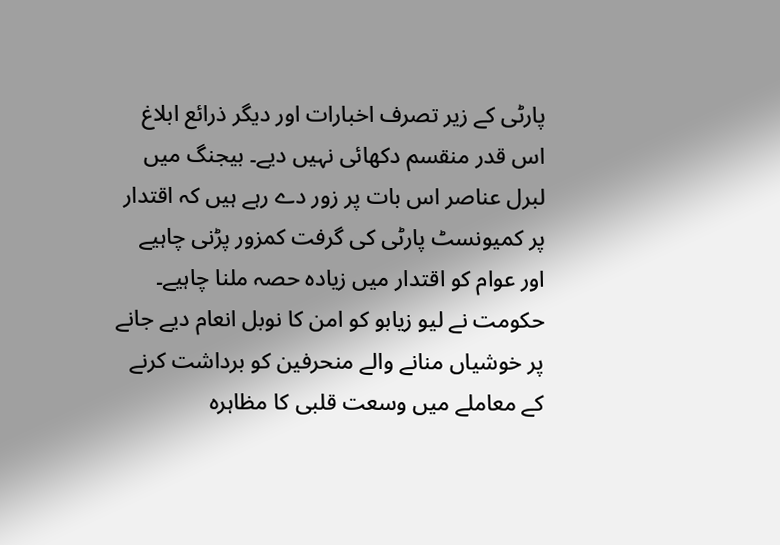پارٹی کے زیر تصرف اخبارات اور دیگر ذرائع ابلاغ اس قدر منقسم دکھائی نہیں دیے۔ بیجنگ میں لبرل عناصر اس بات پر زور دے رہے ہیں کہ اقتدار پر کمیونسٹ پارٹی کی گرفت کمزور پڑنی چاہیے اور عوام کو اقتدار میں زیادہ حصہ ملنا چاہیے۔ حکومت نے لیو زیابو کو امن کا نوبل انعام دیے جانے پر خوشیاں منانے والے منحرفین کو برداشت کرنے کے معاملے میں وسعت قلبی کا مظاہرہ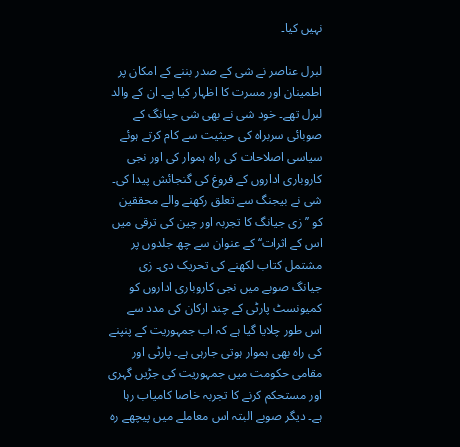نہیں کیا۔

لبرل عناصر نے شی کے صدر بننے کے امکان پر اطمینان اور مسرت کا اظہار کیا ہے۔ ان کے والد لبرل تھے۔ خود شی نے بھی شی جیانگ کے صوبائی سربراہ کی حیثیت سے کام کرتے ہوئے سیاسی اصلاحات کی راہ ہموار کی اور نجی کاروباری اداروں کے فروغ کی گنجائش پیدا کی۔ شی نے بیجنگ سے تعلق رکھنے والے محققین کو ’’زی جیانگ کا تجربہ اور چین کی ترقی میں اس کے اثرات‘‘ کے عنوان سے چھ جلدوں پر مشتمل کتاب لکھنے کی تحریک دی۔ زی جیانگ صوبے میں نجی کاروباری اداروں کو کمیونسٹ پارٹی کے چند ارکان کی مدد سے اس طور چلایا گیا ہے کہ اب جمہوریت کے پنپنے کی راہ بھی ہموار ہوتی جارہی ہے۔ پارٹی اور مقامی حکومت میں جمہوریت کی جڑیں گہری اور مستحکم کرنے کا تجربہ خاصا کامیاب رہا ہے۔ دیگر صوبے البتہ اس معاملے میں پیچھے رہ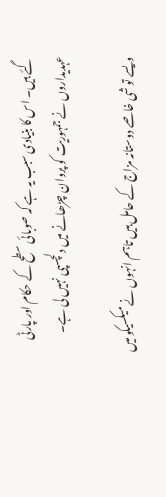گئے ہیں۔ اس کا بنیادی سبب یہ ہے کہ صوبائی سطح کے حکام اور پارٹی عہدیداروں نے جمہوریت کو پروان چڑھانے میں دلچسپی نہیں لی ہے۔

ویسے تو شی خاصے دوستانہ مزاج کے حامل ہیں تاہم انہوں نے میکسیکو میں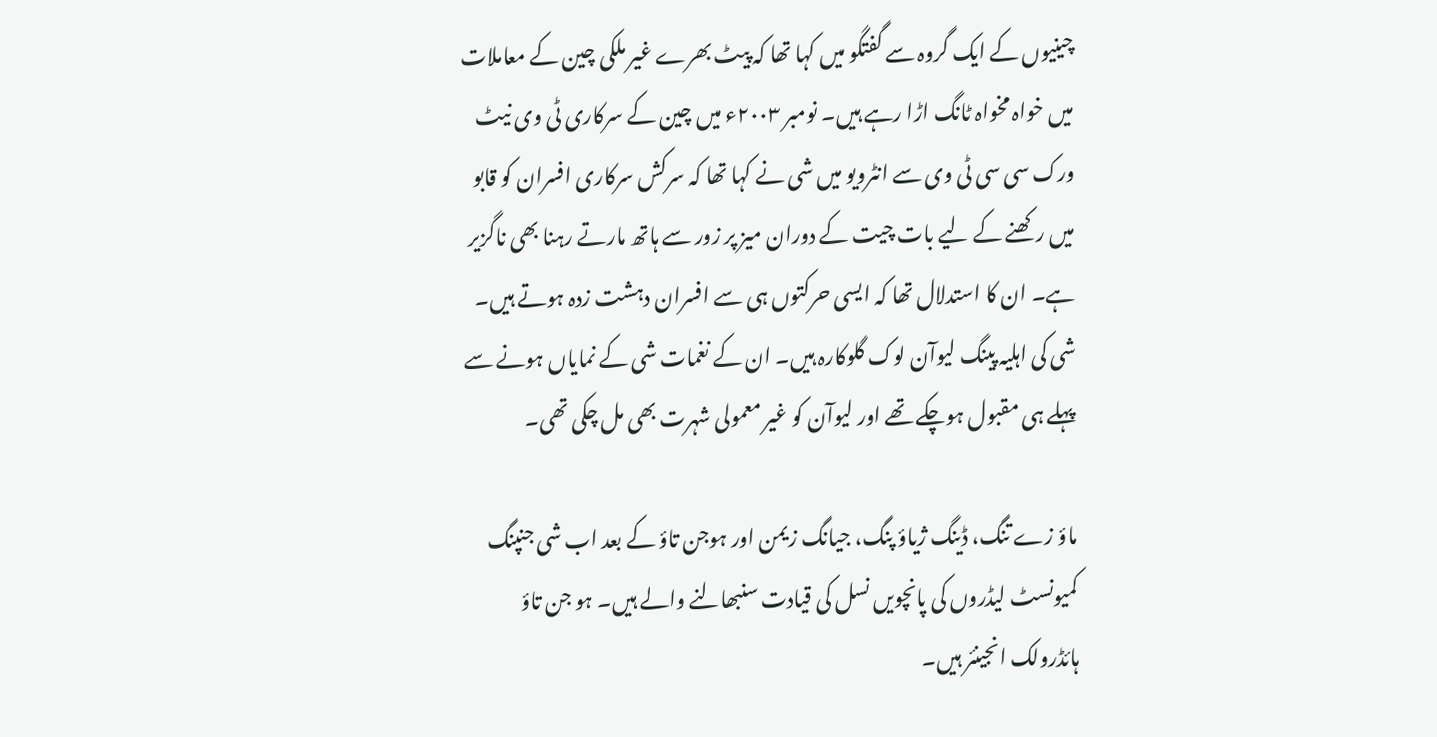چینیوں کے ایک گروہ سے گفتگو میں کہا تھا کہ پیٹ بھرے غیر ملکی چین کے معاملات میں خواہ مخواہ ٹانگ اڑا رہے ہیں۔ نومبر ۲۰۰۳ء میں چین کے سرکاری ٹی وی نیٹ ورک سی سی ٹی وی سے انٹرویو میں شی نے کہا تھا کہ سرکش سرکاری افسران کو قابو میں رکھنے کے لیے بات چیت کے دوران میز پر زور سے ہاتھ مارتے رہنا بھی ناگزیر ہے۔ ان کا استدلال تھا کہ ایسی حرکتوں ہی سے افسران دہشت زدہ ہوتے ہیں۔ شی کی اہلیہ پینگ لیوآن لوک گلوکارہ ہیں۔ ان کے نغمات شی کے نمایاں ہونے سے پہلے ہی مقبول ہوچکے تھے اور لیوآن کو غیر معمولی شہرت بھی مل چکی تھی۔

ماؤ زے تنگ، ڈینگ ژیاؤ پنگ، جیانگ زیمن اور ہوجن تاؤ کے بعد اب شی جنپنگ کمیونسٹ لیڈروں کی پانچویں نسل کی قیادت سنبھالنے والے ہیں۔ ہو جن تاؤ ہائڈرولک انجینئر ہیں۔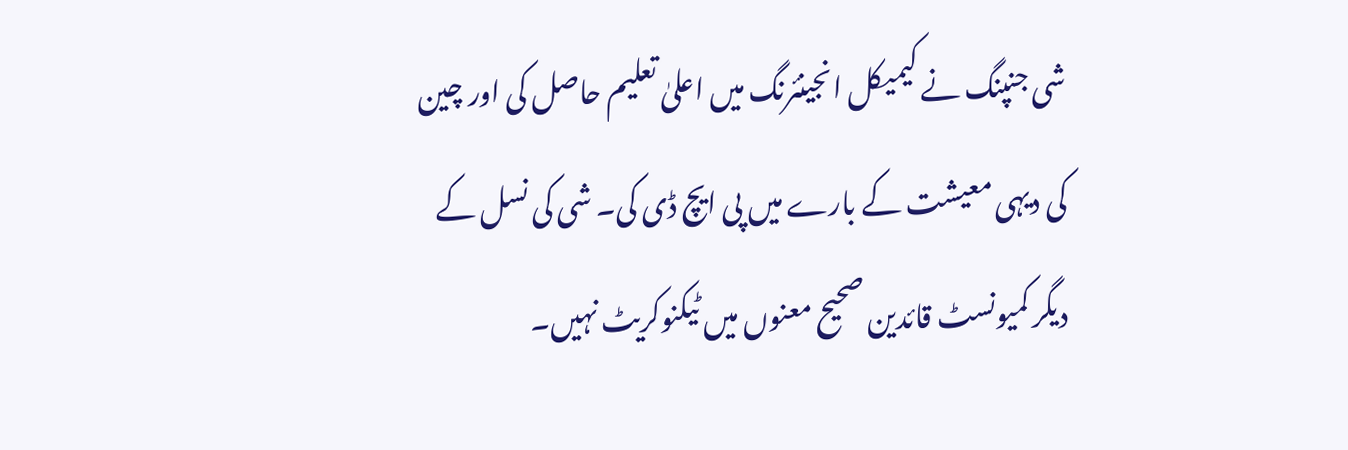شی جنپنگ نے کیمیکل انجینئرنگ میں اعلیٰ تعلیم حاصل کی اور چین کی دیہی معیشت کے بارے میں پی ایچ ڈی کی۔ شی کی نسل کے دیگر کمیونسٹ قائدین صحیح معنوں میں ٹیکنوکریٹ نہیں۔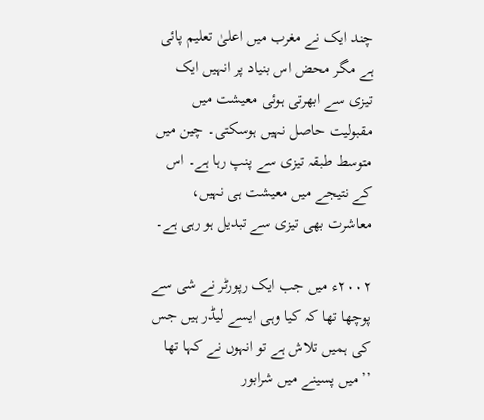چند ایک نے مغرب میں اعلیٰ تعلیم پائی ہے مگر محض اس بنیاد پر انہیں ایک تیزی سے ابھرتی ہوئی معیشت میں مقبولیت حاصل نہیں ہوسکتی۔ چین میں متوسط طبقہ تیزی سے پنپ رہا ہے۔ اس کے نتیجے میں معیشت ہی نہیں، معاشرت بھی تیزی سے تبدیل ہو رہی ہے۔

۲۰۰۲ء میں جب ایک رپورٹر نے شی سے پوچھا تھا کہ کیا وہی ایسے لیڈر ہیں جس کی ہمیں تلاش ہے تو انہوں نے کہا تھا ’’میں پسینے میں شرابور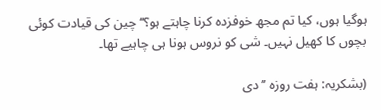ہوگیا ہوں، کیا تم مجھ خوفزدہ کرنا چاہتے ہو؟‘‘ چین کی قیادت کوئی بچوں کا کھیل نہیں۔ شی کو نروس ہونا ہی چاہیے تھا۔

(بشکریہ: ہفت روزہ ’’دی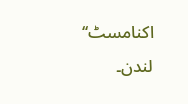اکنامسٹ‘‘ لندن۔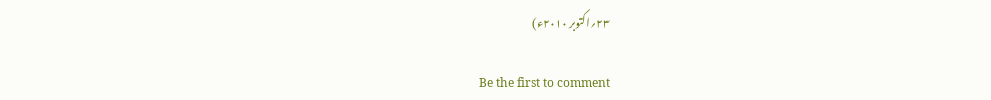۲۳؍اکتوبر ۲۰۱۰ء)

Be the first to comment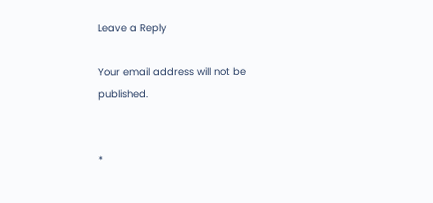Leave a Reply

Your email address will not be published.


*